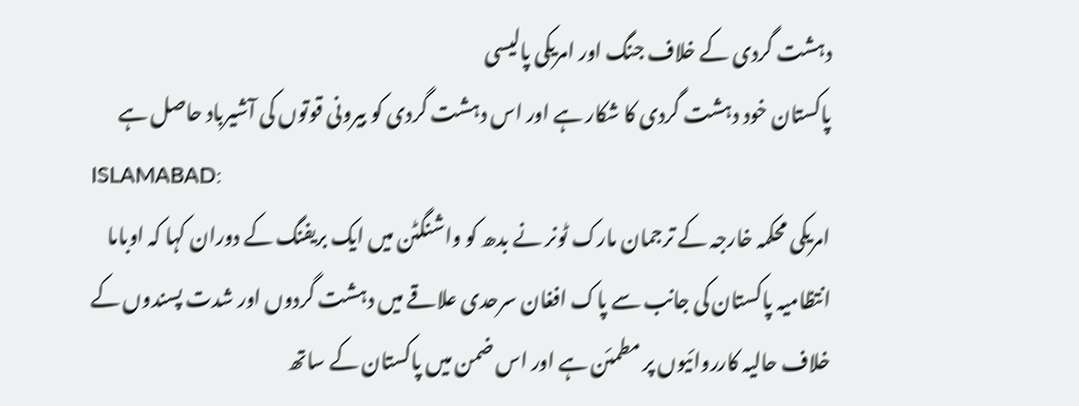دہشت گردی کے خلاف جنگ اور امریکی پالیسی
پاکستان خود دہشت گردی کا شکار ہے اور اس دہشت گردی کو بیرونی قوتوں کی آشیرباد حاصل ہے
ISLAMABAD:
امریکی محکمہ خارجہ کے ترجمان مارک ٹونر نے بدھ کو واشنگٹن میں ایک بریفنگ کے دوران کہا کہ اوباما انتظامیہ پاکستان کی جانب سے پاک افغان سرحدی علاقے میں دہشت گردوں اور شدت پسندوں کے خلاف حالیہ کارروائیوں پر مطمئن ہے اور اس ضمن میں پاکستان کے ساتھ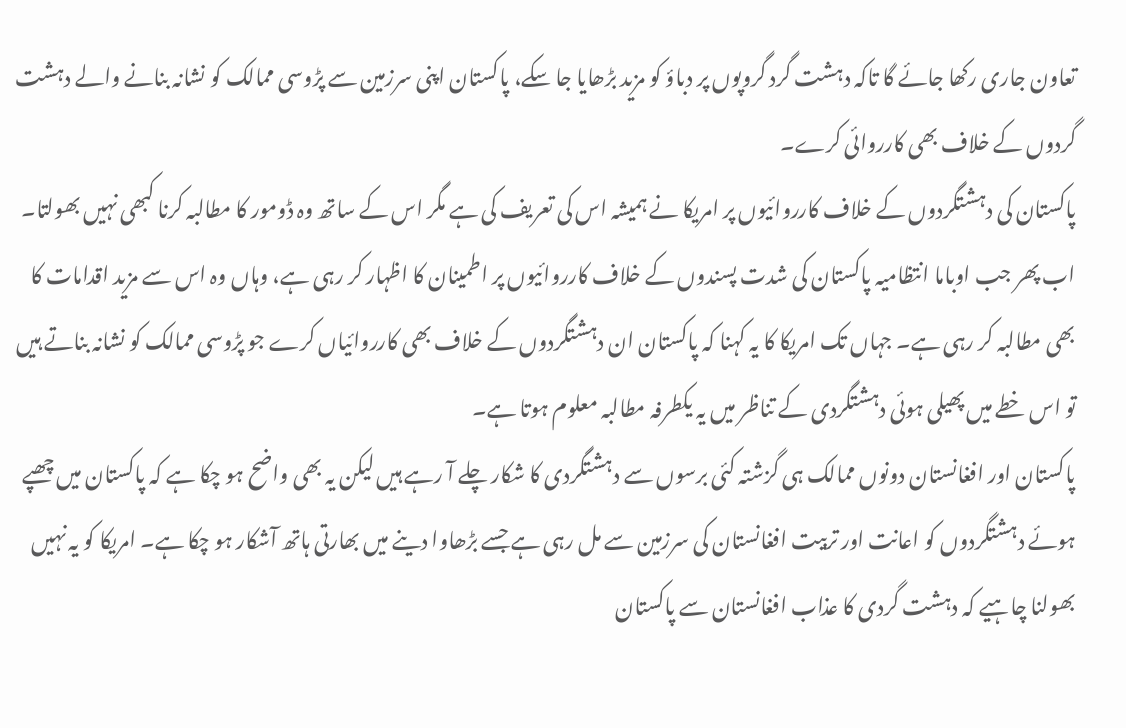تعاون جاری رکھا جائے گا تاکہ دہشت گرد گروپوں پر دباؤ کو مزید بڑھایا جا سکے، پاکستان اپنی سرزمین سے پڑوسی ممالک کو نشانہ بنانے والے دہشت گردوں کے خلاف بھی کارروائی کرے۔
پاکستان کی دہشتگردوں کے خلاف کارروائیوں پر امریکا نے ہمیشہ اس کی تعریف کی ہے مگر اس کے ساتھ وہ ڈومور کا مطالبہ کرنا کبھی نہیں بھولتا۔ اب پھر جب اوباما انتظامیہ پاکستان کی شدت پسندوں کے خلاف کارروائیوں پر اطمینان کا اظہار کر رہی ہے، وہاں وہ اس سے مزید اقدامات کا بھی مطالبہ کر رہی ہے۔ جہاں تک امریکا کا یہ کہنا کہ پاکستان ان دہشتگردوں کے خلاف بھی کارروائیاں کرے جو پڑوسی ممالک کو نشانہ بناتے ہیں تو اس خطے میں پھیلی ہوئی دہشتگردی کے تناظر میں یہ یکطرفہ مطالبہ معلوم ہوتا ہے۔
پاکستان اور افغانستان دونوں ممالک ہی گزشتہ کئی برسوں سے دہشتگردی کا شکار چلے آ رہے ہیں لیکن یہ بھی واضح ہو چکا ہے کہ پاکستان میں چھپے ہوئے دہشتگردوں کو اعانت اور تربیت افغانستان کی سرزمین سے مل رہی ہے جسے بڑھاوا دینے میں بھارتی ہاتھ آشکار ہو چکا ہے۔ امریکا کو یہ نہیں بھولنا چاہیے کہ دہشت گردی کا عذاب افغانستان سے پاکستان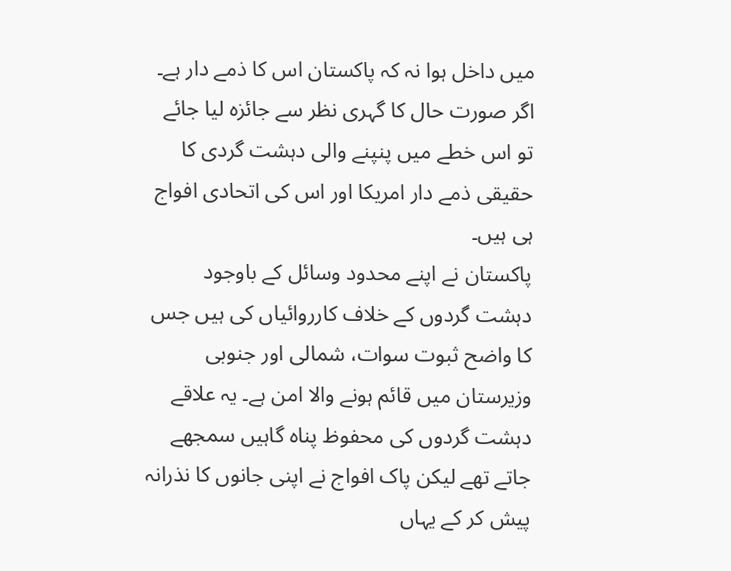میں داخل ہوا نہ کہ پاکستان اس کا ذمے دار ہے۔ اگر صورت حال کا گہری نظر سے جائزہ لیا جائے تو اس خطے میں پنپنے والی دہشت گردی کا حقیقی ذمے دار امریکا اور اس کی اتحادی افواج ہی ہیں۔
پاکستان نے اپنے محدود وسائل کے باوجود دہشت گردوں کے خلاف کارروائیاں کی ہیں جس کا واضح ثبوت سوات، شمالی اور جنوبی وزیرستان میں قائم ہونے والا امن ہے۔ یہ علاقے دہشت گردوں کی محفوظ پناہ گاہیں سمجھے جاتے تھے لیکن پاک افواج نے اپنی جانوں کا نذرانہ پیش کر کے یہاں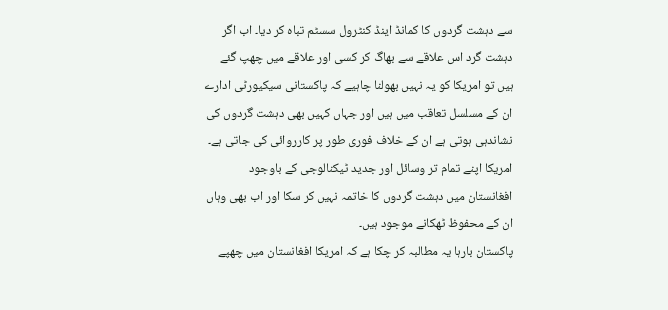سے دہشت گردوں کا کمانڈ اینڈ کنٹرول سسٹم تباہ کر دیا۔ اب اگر دہشت گرد اس علاقے سے بھاگ کر کسی اور علاقے میں چھپ گئے ہیں تو امریکا کو یہ نہیں بھولنا چاہیے کہ پاکستانی سیکیورٹی ادارے ان کے مسلسل تعاقب میں ہیں اور جہاں کہیں بھی دہشت گردوں کی نشاندہی ہوتی ہے ان کے خلاف فوری طور پر کارروائی کی جاتی ہے۔ امریکا اپنے تمام تر وسائل اور جدید ٹیکنالوجی کے باوجود افغانستان میں دہشت گردوں کا خاتمہ نہیں کر سکا اور اب بھی وہاں ان کے محفوظ ٹھکانے موجود ہیں۔
پاکستان بارہا یہ مطالبہ کر چکا ہے کہ امریکا افغانستان میں چھپے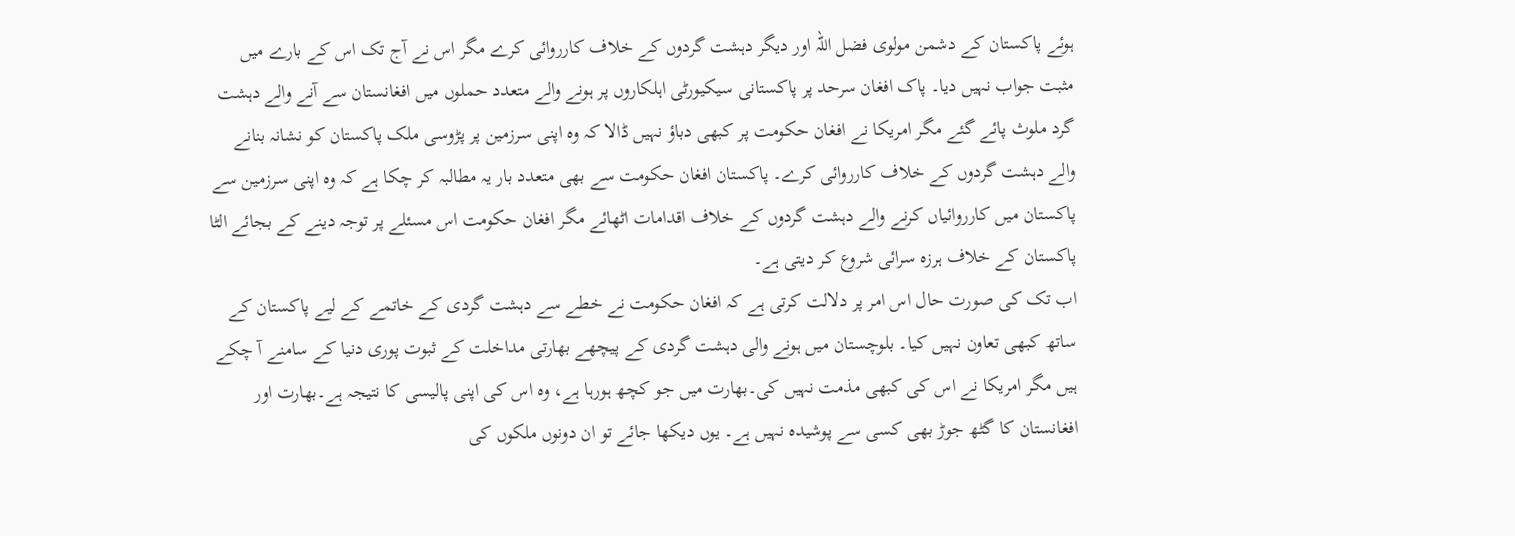ہوئے پاکستان کے دشمن مولوی فضل اللہ اور دیگر دہشت گردوں کے خلاف کارروائی کرے مگر اس نے آج تک اس کے بارے میں مثبت جواب نہیں دیا۔ پاک افغان سرحد پر پاکستانی سیکیورٹی اہلکاروں پر ہونے والے متعدد حملوں میں افغانستان سے آنے والے دہشت گرد ملوث پائے گئے مگر امریکا نے افغان حکومت پر کبھی دباؤ نہیں ڈالا کہ وہ اپنی سرزمین پر پڑوسی ملک پاکستان کو نشانہ بنانے والے دہشت گردوں کے خلاف کارروائی کرے۔ پاکستان افغان حکومت سے بھی متعدد بار یہ مطالبہ کر چکا ہے کہ وہ اپنی سرزمین سے پاکستان میں کارروائیاں کرنے والے دہشت گردوں کے خلاف اقدامات اٹھائے مگر افغان حکومت اس مسئلے پر توجہ دینے کے بجائے الٹا پاکستان کے خلاف ہرزہ سرائی شروع کر دیتی ہے۔
اب تک کی صورت حال اس امر پر دلالت کرتی ہے کہ افغان حکومت نے خطے سے دہشت گردی کے خاتمے کے لیے پاکستان کے ساتھ کبھی تعاون نہیں کیا۔ بلوچستان میں ہونے والی دہشت گردی کے پیچھے بھارتی مداخلت کے ثبوت پوری دنیا کے سامنے آ چکے ہیں مگر امریکا نے اس کی کبھی مذمت نہیں کی۔بھارت میں جو کچھ ہورہا ہے، وہ اس کی اپنی پالیسی کا نتیجہ ہے۔بھارت اور افغانستان کا گٹھ جوڑ بھی کسی سے پوشیدہ نہیں ہے۔ یوں دیکھا جائے تو ان دونوں ملکوں کی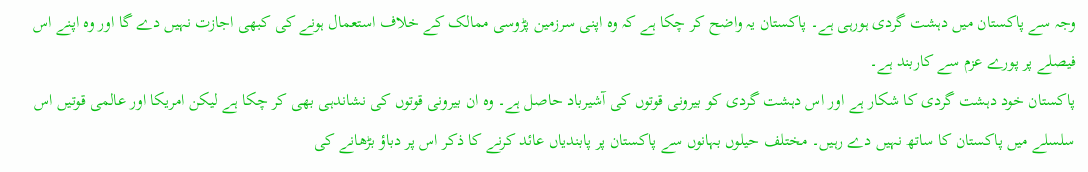وجہ سے پاکستان میں دہشت گردی ہورہی ہے۔ پاکستان یہ واضح کر چکا ہے کہ وہ اپنی سرزمین پڑوسی ممالک کے خلاف استعمال ہونے کی کبھی اجازت نہیں دے گا اور وہ اپنے اس فیصلے پر پورے عزم سے کاربند ہے۔
پاکستان خود دہشت گردی کا شکار ہے اور اس دہشت گردی کو بیرونی قوتوں کی آشیرباد حاصل ہے۔ وہ ان بیرونی قوتوں کی نشاندہی بھی کر چکا ہے لیکن امریکا اور عالمی قوتیں اس سلسلے میں پاکستان کا ساتھ نہیں دے رہیں۔ مختلف حیلوں بہانوں سے پاکستان پر پابندیاں عائد کرنے کا ذکر اس پر دباؤ بڑھانے کی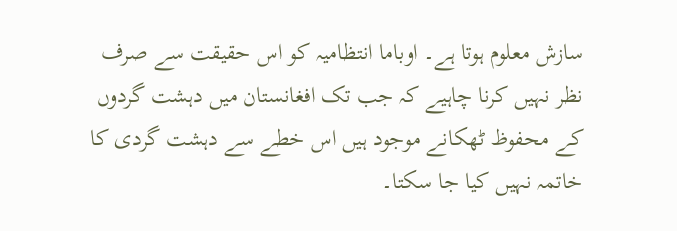سازش معلوم ہوتا ہے۔ اوباما انتظامیہ کو اس حقیقت سے صرف نظر نہیں کرنا چاہیے کہ جب تک افغانستان میں دہشت گردوں کے محفوظ ٹھکانے موجود ہیں اس خطے سے دہشت گردی کا خاتمہ نہیں کیا جا سکتا۔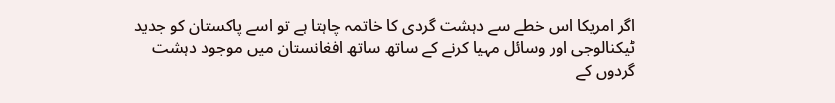اگر امریکا اس خطے سے دہشت گردی کا خاتمہ چاہتا ہے تو اسے پاکستان کو جدید ٹیکنالوجی اور وسائل مہیا کرنے کے ساتھ ساتھ افغانستان میں موجود دہشت گردوں کے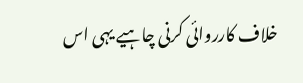خلاف کارروائی کرنی چاہیے یہی اس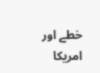خطے اور امریکا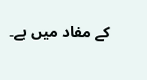کے مفاد میں ہے۔